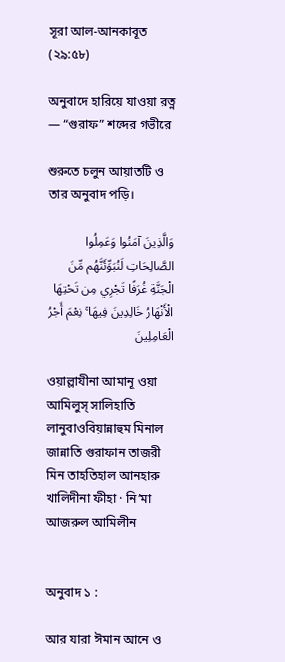সূরা আল-আনকাবূত (২৯:৫৮)

অনুবাদে হারিয়ে যাওয়া রত্ন — “গুরাফ” শব্দের গভীরে

শুরুতে চলুন আয়াতটি ও তার অনুবাদ পড়ি।

وَالَّذِينَ آمَنُوا وَعَمِلُوا الصَّالِحَاتِ لَنُبَوِّئَنَّهُم مِّنَ الْجَنَّةِ غُرَفًا تَجْرِي مِن تَحْتِهَا الْأَنْهَارُ خَالِدِينَ فِيهَا ۚ نِعْمَ أَجْرُ الْعَامِلِينَ

ওয়াল্লাযীনা আমানূ ওয়া আমিলুস্ সালিহাতি লানুবাওবিয়ান্নাহুম মিনাল জান্নাতি গুরাফান তাজরী মিন তাহতিহাল আনহারু খালিদীনা ফীহা · নি’মা আজরুল আমিলীন


অনুবাদ ১ :

আর যারা ঈমান আনে ও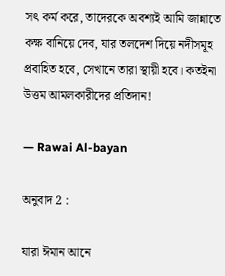সৎ কর্ম করে, তাদেরকে অবশ্যই আমি জান্নাতে কক্ষ বানিয়ে দেব, যার তলদেশ দিয়ে নদীসমূহ প্রবাহিত হবে, সেখানে তারা স্থায়ী হবে। কতইনা উত্তম আমলকারীদের প্রতিদান!

— Rawai Al-bayan

অনুবাদ 2 :

যারা ঈমান আনে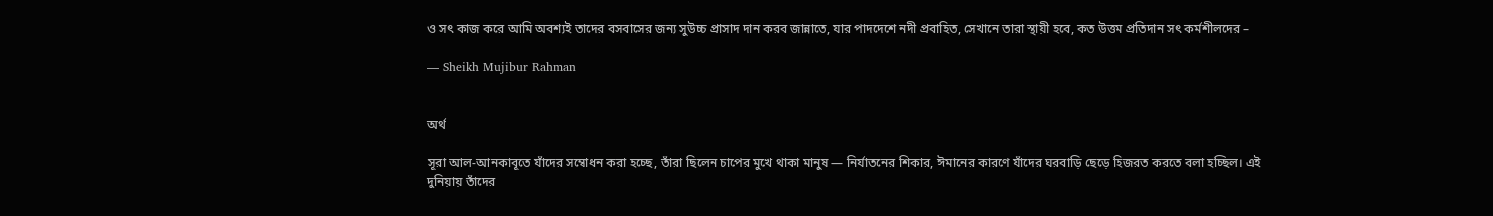ও সৎ কাজ করে আমি অবশ্যই তাদের বসবাসের জন্য সুউচ্চ প্রাসাদ দান করব জান্নাতে, যার পাদদেশে নদী প্রবাহিত, সেখানে তারা স্থায়ী হবে, কত উত্তম প্রতিদান সৎ কর্মশীলদের –

— Sheikh Mujibur Rahman


অর্থ

সূরা আল-আনকাবূতে যাঁদের সম্বোধন করা হচ্ছে, তাঁরা ছিলেন চাপের মুখে থাকা মানুষ — নির্যাতনের শিকার, ঈমানের কারণে যাঁদের ঘরবাড়ি ছেড়ে হিজরত করতে বলা হচ্ছিল। এই দুনিয়ায় তাঁদের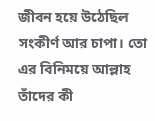জীবন হয়ে উঠেছিল সংকীর্ণ আর চাপা। তো এর বিনিময়ে আল্লাহ তাঁদের কী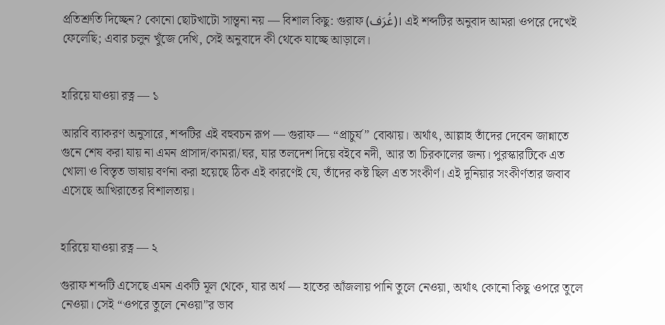প্রতিশ্রুতি দিচ্ছেন? কোনো ছোটখাটো সান্ত্বনা নয় — বিশাল কিছু: গুরাফ (غُرَف)। এই শব্দটির অনুবাদ আমরা ওপরে দেখেই ফেলেছি; এবার চলুন খুঁজে দেখি, সেই অনুবাদে কী থেকে যাচ্ছে আড়ালে।


হারিয়ে যাওয়া রত্ন — ১

আরবি ব্যাকরণ অনুসারে, শব্দটির এই বহুবচন রূপ — গুরাফ — “প্রাচুর্য” বোঝায়। অর্থাৎ, আল্লাহ তাঁদের দেবেন জান্নাতে গুনে শেষ করা যায় না এমন প্রাসাদ/কামরা/ঘর, যার তলদেশ দিয়ে বইবে নদী, আর তা চিরকালের জন্য। পুরস্কারটিকে এত খোলা ও বিস্তৃত ভাষায় বর্ণনা করা হয়েছে ঠিক এই কারণেই যে, তাঁদের কষ্ট ছিল এত সংকীর্ণ। এই দুনিয়ার সংকীর্ণতার জবাব এসেছে আখিরাতের বিশালতায়।


হারিয়ে যাওয়া রত্ন — ২

গুরাফ শব্দটি এসেছে এমন একটি মূল থেকে, যার অর্থ — হাতের আঁজলায় পানি তুলে নেওয়া, অর্থাৎ কোনো কিছু ওপরে তুলে নেওয়া। সেই “ওপরে তুলে নেওয়া”র ভাব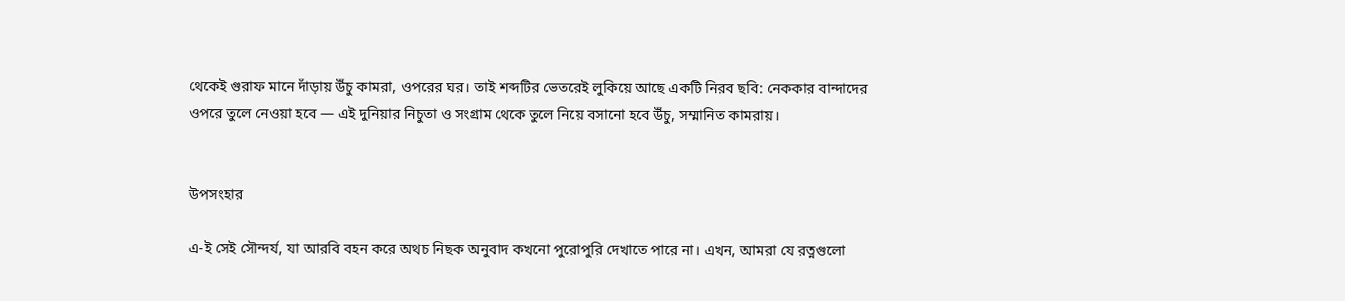থেকেই গুরাফ মানে দাঁড়ায় উঁচু কামরা, ওপরের ঘর। তাই শব্দটির ভেতরেই লুকিয়ে আছে একটি নিরব ছবি: নেককার বান্দাদের ওপরে তুলে নেওয়া হবে — এই দুনিয়ার নিচুতা ও সংগ্রাম থেকে তুলে নিয়ে বসানো হবে উঁচু, সম্মানিত কামরায়।


উপসংহার

এ-ই সেই সৌন্দর্য, যা আরবি বহন করে অথচ নিছক অনুবাদ কখনো পুরোপুরি দেখাতে পারে না। এখন, আমরা যে রত্নগুলো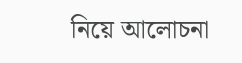নিয়ে আলোচনা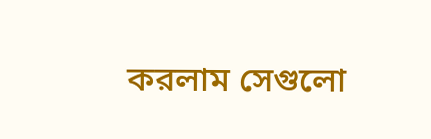করলাম সেগুলো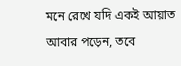মনে রেখে যদি একই আয়াত আবার পড়েন, তবে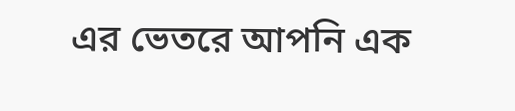এর ভেতরে আপনি এক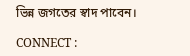ভিন্ন জগতের স্বাদ পাবেন।

CONNECT :